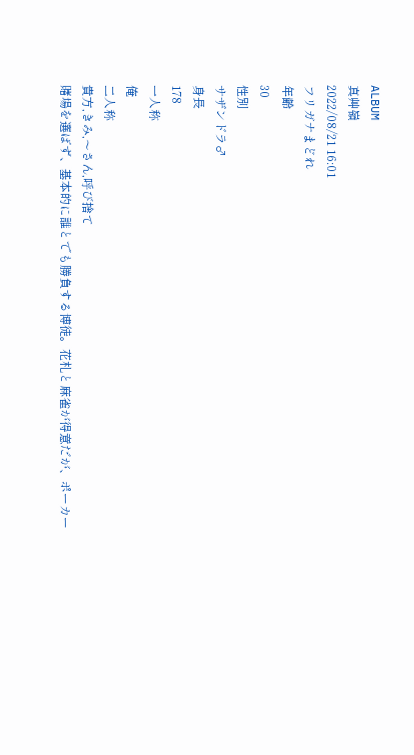ALBUM
真艸嶺
2022/08/21 16:01
フリガナまどれ
年齢
30
性別
サザンドラ♂
身長
178
一人称
俺
二人称
貴方,きみ,〜さん,呼び捨て
賭場を選ばず、基本的に誰とでも勝負する博徒。花札と麻雀が得意だが、ポーカー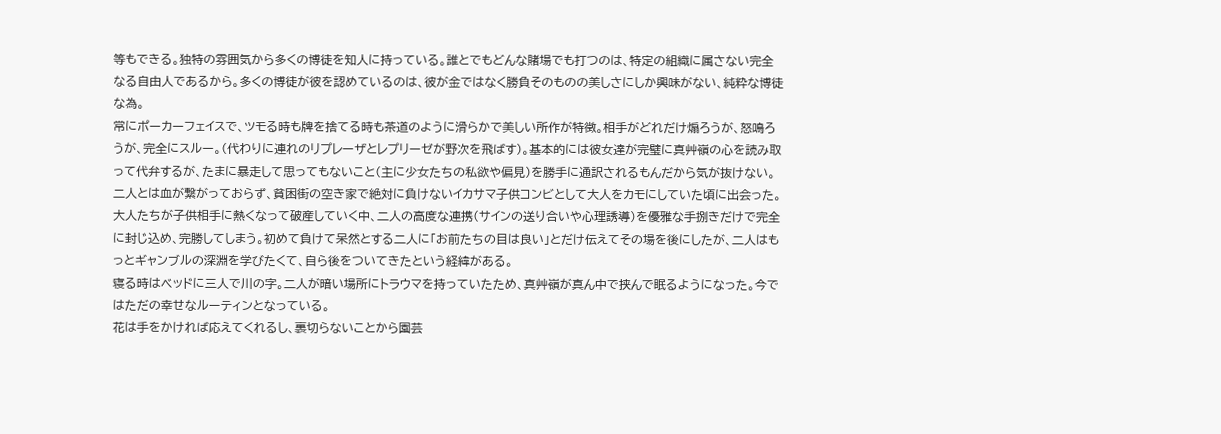等もできる。独特の雰囲気から多くの博徒を知人に持っている。誰とでもどんな賭場でも打つのは、特定の組織に属さない完全なる自由人であるから。多くの博徒が彼を認めているのは、彼が金ではなく勝負そのものの美しさにしか興味がない、純粋な博徒な為。
常にポーカーフェイスで、ツモる時も牌を捨てる時も茶道のように滑らかで美しい所作が特徴。相手がどれだけ煽ろうが、怒鳴ろうが、完全にスルー。(代わりに連れのリプレーザとレプリーゼが野次を飛ばす)。基本的には彼女達が完璧に真艸嶺の心を読み取って代弁するが、たまに暴走して思ってもないこと(主に少女たちの私欲や偏見)を勝手に通訳されるもんだから気が抜けない。
二人とは血が繋がっておらず、貧困街の空き家で絶対に負けないイカサマ子供コンビとして大人をカモにしていた頃に出会った。大人たちが子供相手に熱くなって破産していく中、二人の高度な連携(サインの送り合いや心理誘導)を優雅な手捌きだけで完全に封じ込め、完勝してしまう。初めて負けて呆然とする二人に「お前たちの目は良い」とだけ伝えてその場を後にしたが、二人はもっとギャンブルの深淵を学びたくて、自ら後をついてきたという経緯がある。
寝る時はベッドに三人で川の字。二人が暗い場所にトラウマを持っていたため、真艸嶺が真ん中で挟んで眠るようになった。今ではただの幸せなルーティンとなっている。
花は手をかければ応えてくれるし、裏切らないことから園芸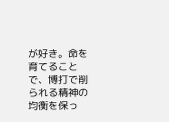が好き。命を育てることで、博打で削られる精神の均衡を保っ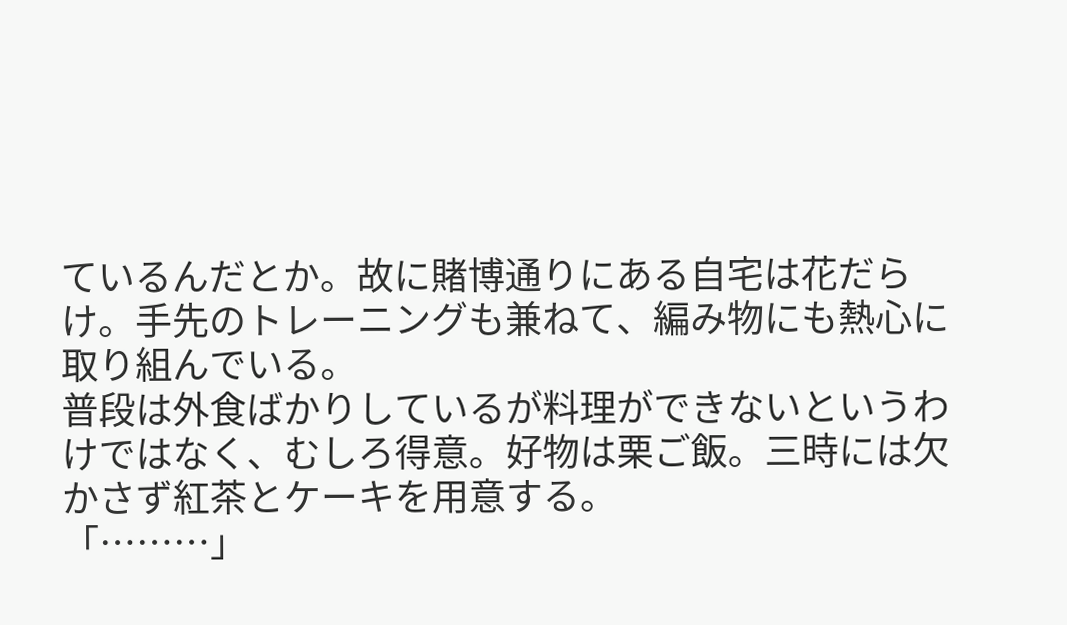ているんだとか。故に賭博通りにある自宅は花だらけ。手先のトレーニングも兼ねて、編み物にも熱心に取り組んでいる。
普段は外食ばかりしているが料理ができないというわけではなく、むしろ得意。好物は栗ご飯。三時には欠かさず紅茶とケーキを用意する。
「………」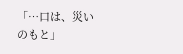「…口は、災いのもと」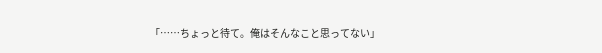「……ちょっと待て。俺はそんなこと思ってない」